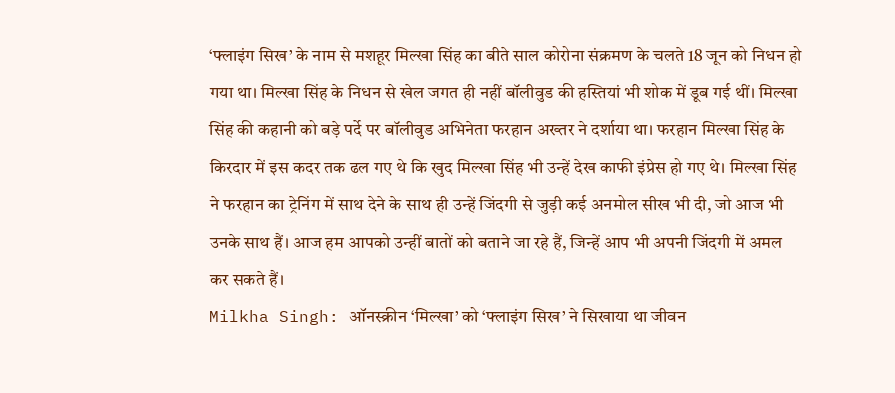‘फ्लाइंग सिख’ के नाम से मशहूर मिल्खा सिंह का बीते साल कोरोना संक्रमण के चलते 18 जून को निधन हो गया था। मिल्खा सिंह के निधन से खेल जगत ही नहीं बॉलीवुड की हस्तियां भी शोक में डूब गई थीं। मिल्खा सिंह की कहानी को बड़े पर्दे पर बॉलीवुड अभिनेता फरहान अख्तर ने दर्शाया था। फरहान मिल्खा सिंह के किरदार में इस कदर तक ढल गए थे कि खुद मिल्खा सिंह भी उन्हें देख काफी इंप्रेस हो गए थे। मिल्खा सिंह ने फरहान का ट्रेनिंग में साथ देने के साथ ही उन्हें जिंदगी से जुड़ी कई अनमोल सीख भी दी, जो आज भी उनके साथ हैं। आज हम आपको उन्हीं बातों को बताने जा रहे हैं, जिन्हें आप भी अपनी जिंदगी में अमल कर सकते हैं।
Milkha Singh: ऑनस्क्रीन ‘मिल्खा’ को ‘फ्लाइंग सिख’ ने सिखाया था जीवन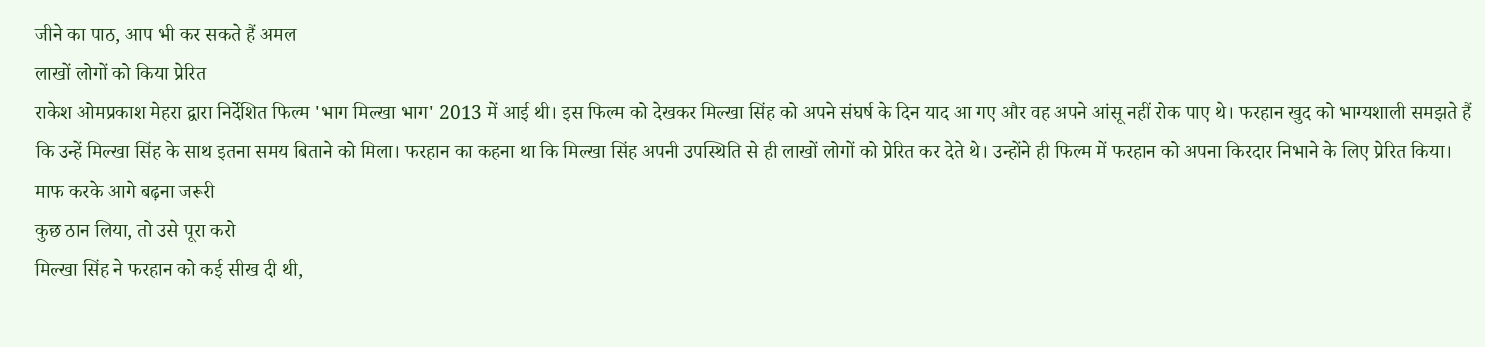जीने का पाठ, आप भी कर सकते हैं अमल
लाखों लोगों को किया प्रेरित
राकेश ओमप्रकाश मेहरा द्वारा निर्देशित फिल्म 'भाग मिल्खा भाग' 2013 में आई थी। इस फिल्म को देखकर मिल्खा सिंह को अपने संघर्ष के दिन याद आ गए और वह अपने आंसू नहीं रोक पाए थे। फरहान खुद को भाग्यशाली समझते हैं कि उन्हें मिल्खा सिंह के साथ इतना समय बिताने को मिला। फरहान का कहना था कि मिल्खा सिंह अपनी उपस्थिति से ही लाखों लोगों को प्रेरित कर देते थे। उन्होंने ही फिल्म में फरहान को अपना किरदार निभाने के लिए प्रेरित किया।
माफ करके आगे बढ़ना जरूरी
कुछ ठान लिया, तो उसे पूरा करो
मिल्खा सिंह ने फरहान को कई सीख दी थी,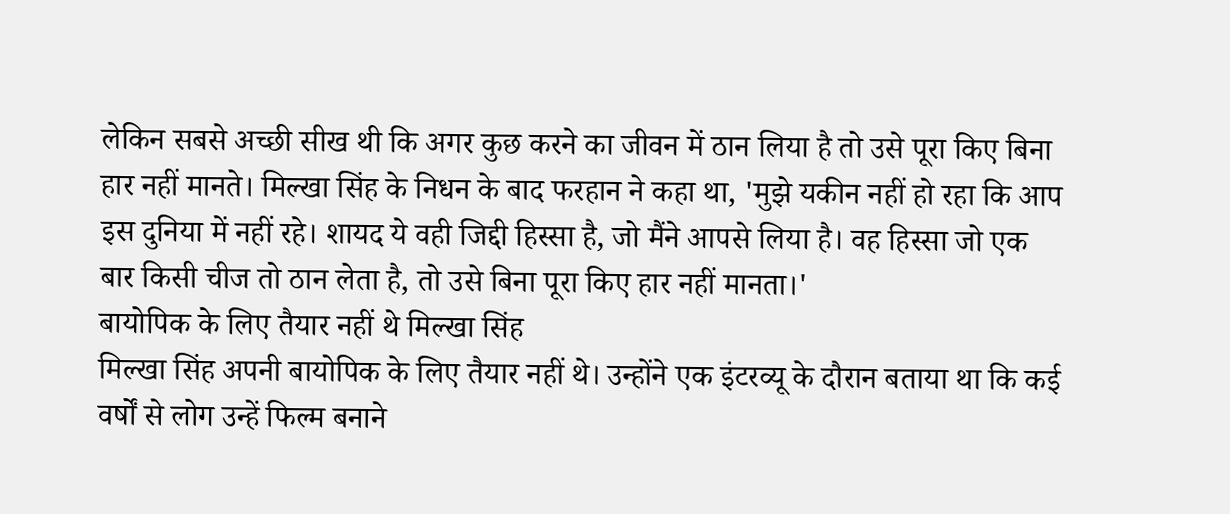लेकिन सबसे अच्छी सीख थी कि अगर कुछ करने का जीवन में ठान लिया है तो उसे पूरा किए बिना हार नहीं मानते। मिल्खा सिंह के निधन के बाद फरहान ने कहा था, 'मुझे यकीन नहीं हो रहा कि आप इस दुनिया में नहीं रहे। शायद ये वही जिद्दी हिस्सा है, जो मैंने आपसे लिया है। वह हिस्सा जो एक बार किसी चीज तो ठान लेता है, तो उसे बिना पूरा किए हार नहीं मानता।'
बायोपिक के लिए तैयार नहीं थे मिल्खा सिंह
मिल्खा सिंह अपनी बायोपिक के लिए तैयार नहीं थे। उन्होंने एक इंटरव्यू के दौरान बताया था कि कई वर्षों से लोग उन्हें फिल्म बनाने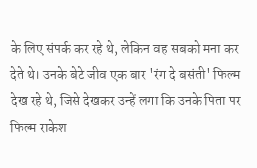के लिए संपर्क कर रहे थे, लेकिन वह सबको मना कर देते थे। उनके बेटे जीव एक बार 'रंग दे बसंती' फिल्म देख रहे थे, जिसे देखकर उन्हें लगा कि उनके पिता पर फिल्म राकेश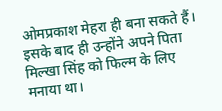ओमप्रकाश मेहरा ही बना सकते हैं। इसके बाद ही उन्होंने अपने पिता मिल्खा सिंह को फिल्म के लिए मनाया था।